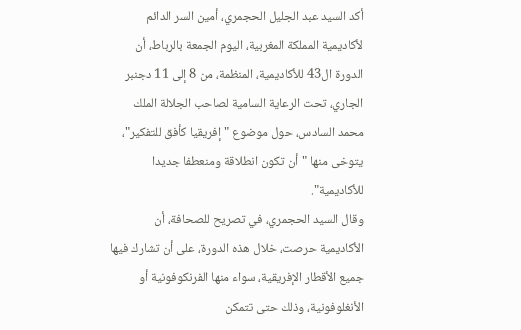أكد السيد عبد الجليل الحجمري، أمين السر الدائم لأكاديمية المملكة المغربية، اليوم الجمعة بالرباط، أن الدورة ال43 للأكاديمية، المنظمة، من 8 إلى 11 دجنبر الجاري، تحت الرعاية السامية لصاحب الجلالة الملك محمد السادس، حول موضوع "إفريقيا كأفق للتفكير"، يتوخى منها "أن تكون انطلاقة ومنعطفا جديدا للأكاديمية".
وقال السيد الحجمري، في تصريح للصحافة، أن الأكاديمية حرصت، خلال هذه الدورة، على أن تشارك فيها جميع الأقطار الإفريقية، سواء منها الفرنكوفونية أو الأنغلوفونية، وذلك حتى تتمكن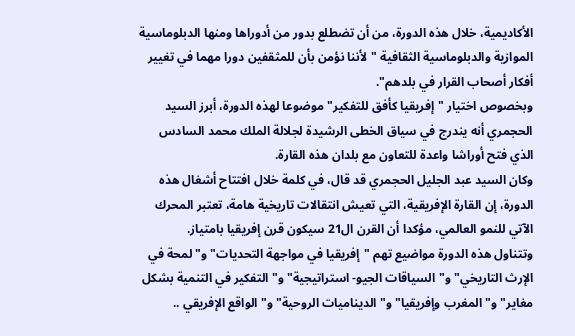الأكاديمية، خلال هذه الدورة، من أن تضطلع بدور من أدوراها ومنها الدبلوماسية الموازية والدبلوماسية الثقافية "لأننا نؤمن بأن للمثقفين دورا مهما في تغيير أفكار أصحاب القرار في بلدهم".
وبخصوص اختيار "إفريقيا كأفق للتفكير" موضوعا لهذه الدورة، أبرز السيد الحجمري أنه يندرج في سياق الخطى الرشيدة لجلالة الملك محمد السادس الذي فتح أوراشا واعدة للتعاون مع بلدان هذه القارة.
وكان السيد عبد الجليل الحجمري قد قال، في كلمة خلال افتتاح أشغال هذه الدورة، إن القارة الإفريقية، التي تعيش انتقالات تاريخية هامة، تعتبر المحرك الآتي للنمو العالمي، مؤكدا أن القرن ال21 سيكون قرن إفريقيا بامتياز.
وتتناول هذه الدورة مواضيع تهم "إفريقيا في مواجهة التحديات" و"لمحة في الإرث التاريخي" و"السياقات الجيو- استراتيجية" و"التفكير في التنمية بشكل مغاير" و"المغرب وإفريقيا" و"الديناميات الروحية" و"الواقع الإفريقي ..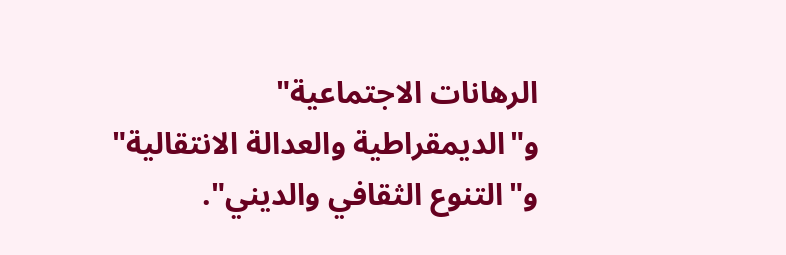الرهانات الاجتماعية" و"الديمقراطية والعدالة الانتقالية" و"التنوع الثقافي والديني".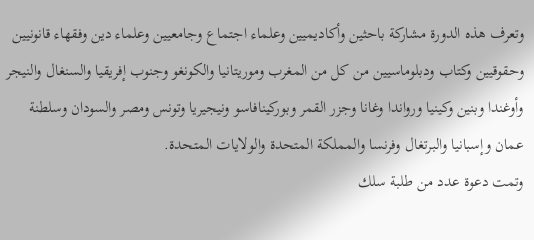وتعرف هذه الدورة مشاركة باحثين وأكاديميين وعلماء اجتماع وجامعيين وعلماء دين وفقهاء قانونيين وحقوقيين وكتاب ودبلوماسيين من كل من المغرب وموريتانيا والكونغو وجنوب إفريقيا والسنغال والنيجر وأوغندا وبنين وكينيا ورواندا وغانا وجزر القمر وبوركينافاسو ونيجيريا وتونس ومصر والسودان وسلطنة عمان وإسبانيا والبرتغال وفرنسا والمملكة المتحدة والولايات المتحدة.
وتمت دعوة عدد من طلبة سلك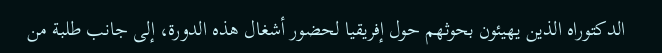الدكتوراه الذين يهيئون بحوثهم حول إفريقيا لحضور أشغال هذه الدورة، إلى جانب طلبة من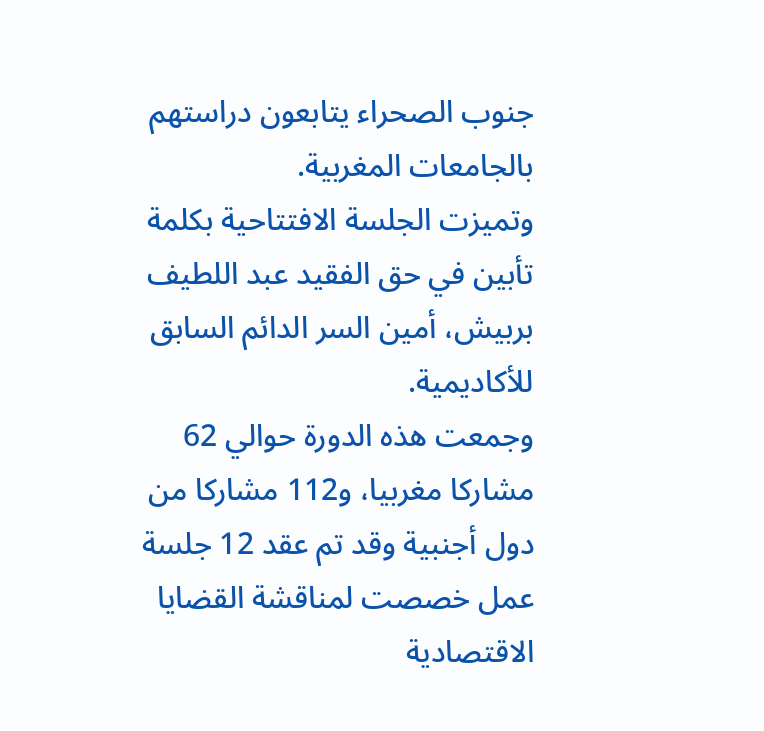جنوب الصحراء يتابعون دراستهم بالجامعات المغربية.
وتميزت الجلسة الافتتاحية بكلمة تأبين في حق الفقيد عبد اللطيف بربيش، أمين السر الدائم السابق للأكاديمية.
وجمعت هذه الدورة حوالي 62 مشاركا مغربيا، و112 مشاركا من دول أجنبية وقد تم عقد 12 جلسة عمل خصصت لمناقشة القضايا الاقتصادية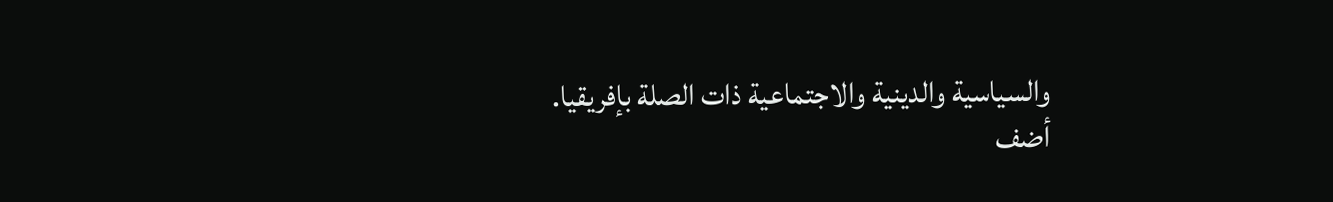والسياسية والدينية والاجتماعية ذات الصلة بإفريقيا.
أضف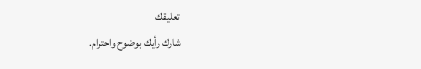تعليقك
شارك رأيك بوضوح واحترام.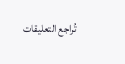تُراجع التعليقات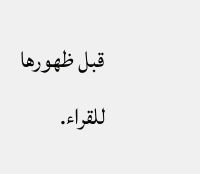قبل ظهورها للقراء.